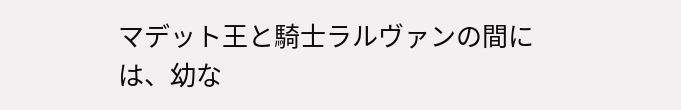マデット王と騎士ラルヴァンの間には、幼な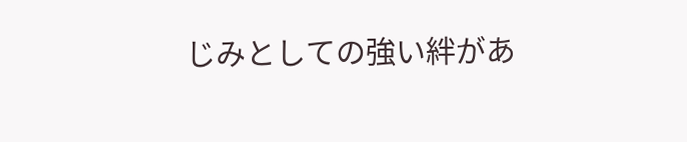じみとしての強い絆があ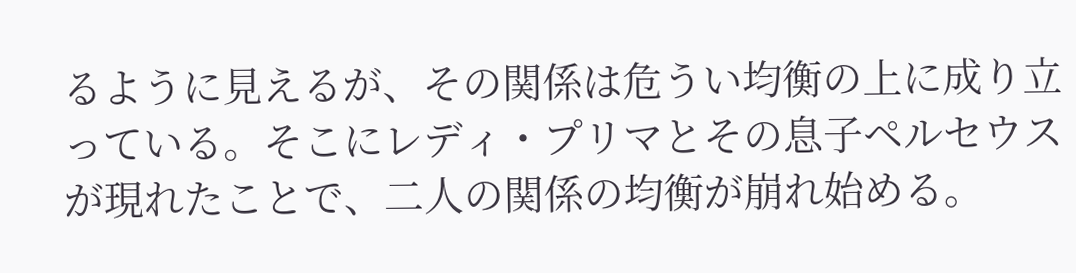るように見えるが、その関係は危うい均衡の上に成り立っている。そこにレディ・プリマとその息子ペルセウスが現れたことで、二人の関係の均衡が崩れ始める。